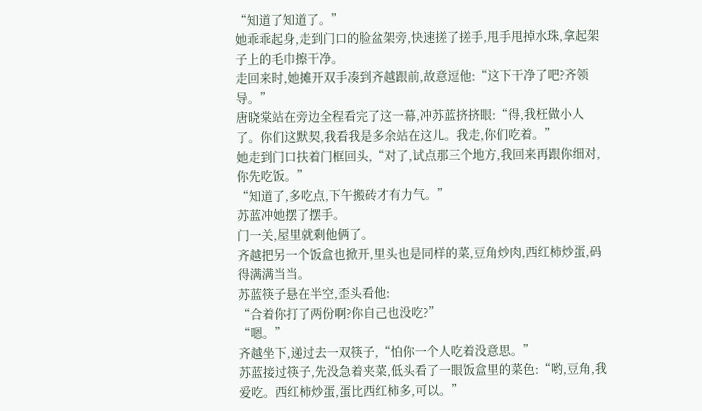“知道了知道了。”
她乖乖起身,走到门口的脸盆架旁,快速搓了搓手,甩手甩掉水珠,拿起架子上的毛巾擦干净。
走回来时,她摊开双手凑到齐越跟前,故意逗他:“这下干净了吧?齐领导。”
唐晓棠站在旁边全程看完了这一幕,冲苏蓝挤挤眼:“得,我枉做小人了。你们这默契,我看我是多余站在这儿。我走,你们吃着。”
她走到门口扶着门框回头,“对了,试点那三个地方,我回来再跟你细对,你先吃饭。”
“知道了,多吃点,下午搬砖才有力气。”
苏蓝冲她摆了摆手。
门一关,屋里就剩他俩了。
齐越把另一个饭盒也掀开,里头也是同样的菜,豆角炒肉,西红柿炒蛋,码得满满当当。
苏蓝筷子悬在半空,歪头看他:
“合着你打了两份啊?你自己也没吃?”
“嗯。”
齐越坐下,递过去一双筷子,“怕你一个人吃着没意思。”
苏蓝接过筷子,先没急着夹菜,低头看了一眼饭盒里的菜色:“哟,豆角,我爱吃。西红柿炒蛋,蛋比西红柿多,可以。”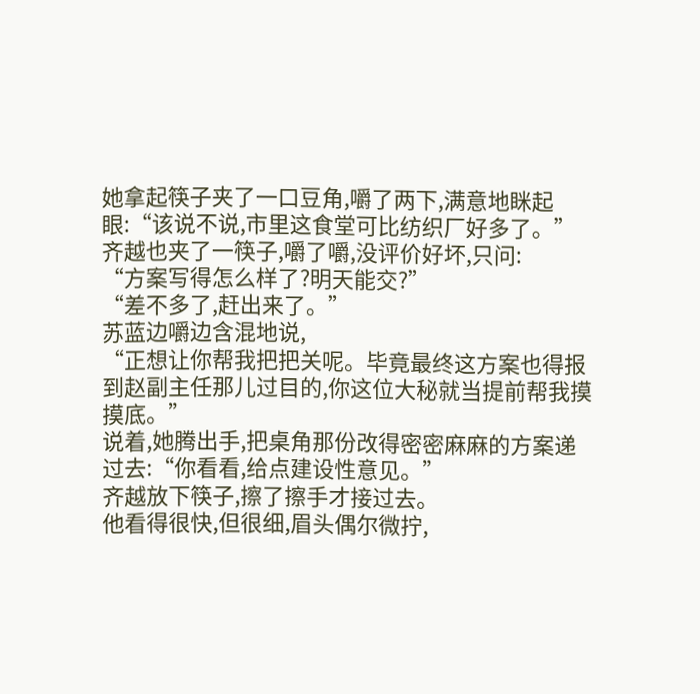她拿起筷子夹了一口豆角,嚼了两下,满意地眯起眼:“该说不说,市里这食堂可比纺织厂好多了。”
齐越也夹了一筷子,嚼了嚼,没评价好坏,只问:
“方案写得怎么样了?明天能交?”
“差不多了,赶出来了。”
苏蓝边嚼边含混地说,
“正想让你帮我把把关呢。毕竟最终这方案也得报到赵副主任那儿过目的,你这位大秘就当提前帮我摸摸底。”
说着,她腾出手,把桌角那份改得密密麻麻的方案递过去:“你看看,给点建设性意见。”
齐越放下筷子,擦了擦手才接过去。
他看得很快,但很细,眉头偶尔微拧,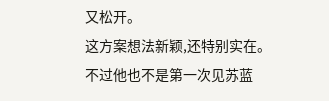又松开。
这方案想法新颖,还特别实在。
不过他也不是第一次见苏蓝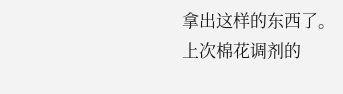拿出这样的东西了。
上次棉花调剂的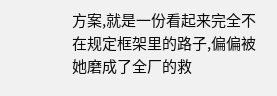方案,就是一份看起来完全不在规定框架里的路子,偏偏被她磨成了全厂的救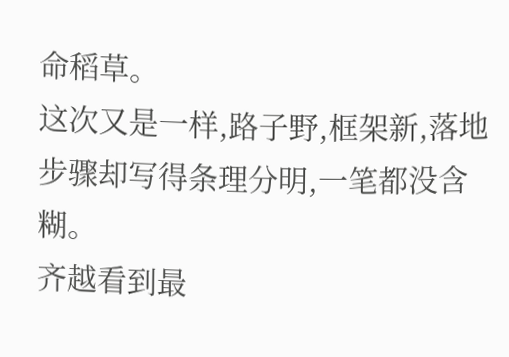命稻草。
这次又是一样,路子野,框架新,落地步骤却写得条理分明,一笔都没含糊。
齐越看到最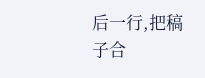后一行,把稿子合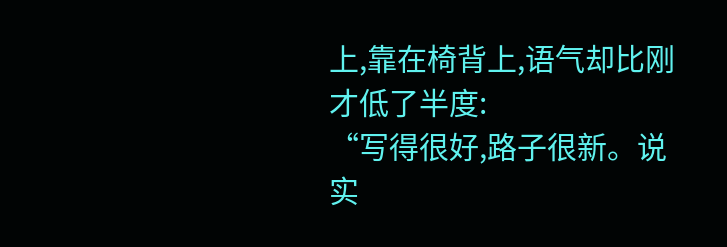上,靠在椅背上,语气却比刚才低了半度:
“写得很好,路子很新。说实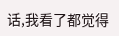话,我看了都觉得